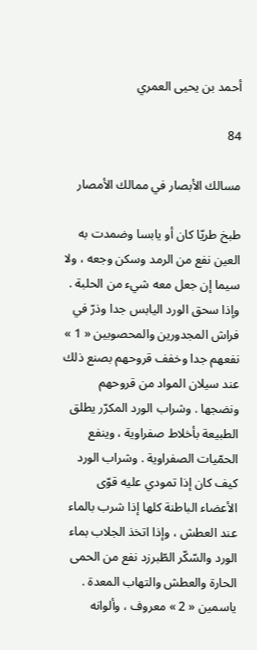أحمد بن يحيى العمري

84

مسالك الأبصار في ممالك الأمصار

طبخ طريّا كان أو يابسا وضمدت به العين نفع من الرمد وسكن وجعه ، ولا سيما إن جعل معه شيء من الحلبة . وإذا سحق الورد اليابس جدا وذرّ في فراش المجدورين والمحصوبين « 1 » نفعهم جدا وخفف قروحهم بصنع ذلك عند سيلان المواد من قروحهم ونضجها . وشراب الورد المكرّر يطلق الطبيعة بأخلاط صفراوية ، وينفع الحمّيات الصفراوية . وشراب الورد كيف كان إذا تمودي عليه قوّى الأعضاء الباطنة كلها إذا شرب بالماء عند العطش ، وإذا اتخذ الجلاب بماء الورد والسّكّر الطّبرزد نفع من الحمى الحارة والعطش والتهاب المعدة . ياسمين « 2 » معروف ، وألوانه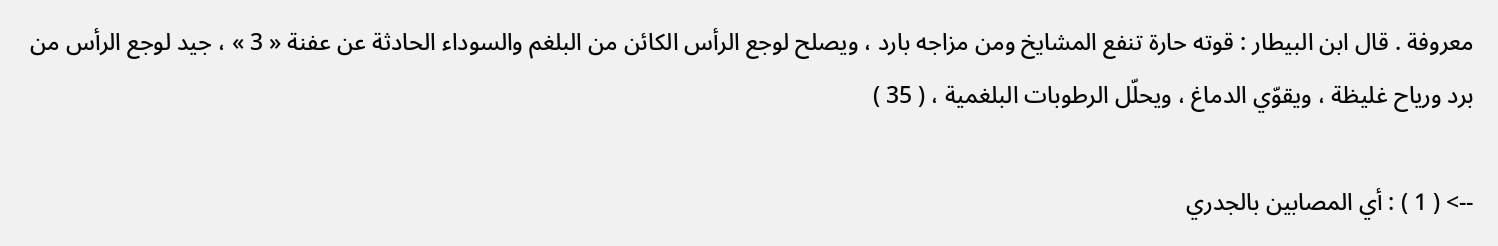معروفة . قال ابن البيطار : قوته حارة تنفع المشايخ ومن مزاجه بارد ، ويصلح لوجع الرأس الكائن من البلغم والسوداء الحادثة عن عفنة « 3 » ، جيد لوجع الرأس من برد ورياح غليظة ، ويقوّي الدماغ ، ويحلّل الرطوبات البلغمية ، ( 35 )

--> ( 1 ) : أي المصابين بالجدري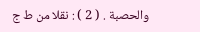والحصبة . ( 2 ) : نقلا من ط ج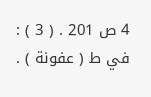4 ص 201 . ( 3 ) : في ط ( عفونة ) .